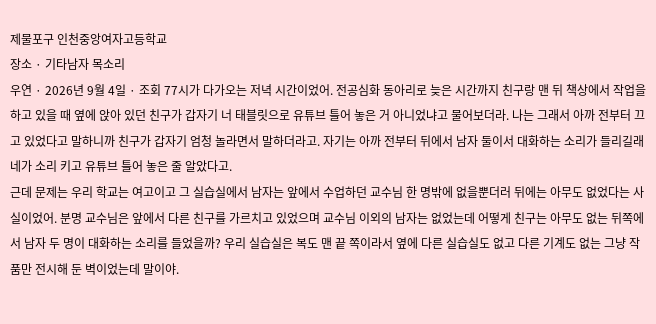제물포구 인천중앙여자고등학교
장소 · 기타남자 목소리
우연 · 2026년 9월 4일 · 조회 77시가 다가오는 저녁 시간이었어. 전공심화 동아리로 늦은 시간까지 친구랑 맨 뒤 책상에서 작업을 하고 있을 때 옆에 앉아 있던 친구가 갑자기 너 태블릿으로 유튜브 틀어 놓은 거 아니었냐고 물어보더라. 나는 그래서 아까 전부터 끄고 있었다고 말하니까 친구가 갑자기 엄청 놀라면서 말하더라고. 자기는 아까 전부터 뒤에서 남자 둘이서 대화하는 소리가 들리길래 네가 소리 키고 유튜브 틀어 놓은 줄 알았다고.
근데 문제는 우리 학교는 여고이고 그 실습실에서 남자는 앞에서 수업하던 교수님 한 명밖에 없을뿐더러 뒤에는 아무도 없었다는 사실이었어. 분명 교수님은 앞에서 다른 친구를 가르치고 있었으며 교수님 이외의 남자는 없었는데 어떻게 친구는 아무도 없는 뒤쪽에서 남자 두 명이 대화하는 소리를 들었을까? 우리 실습실은 복도 맨 끝 쪽이라서 옆에 다른 실습실도 없고 다른 기계도 없는 그냥 작품만 전시해 둔 벽이었는데 말이야.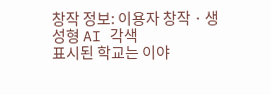창작 정보: 이용자 창작 · 생성형 AI 각색
표시된 학교는 이야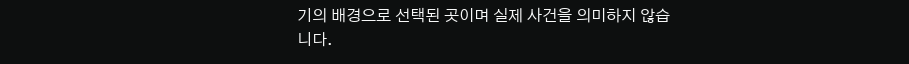기의 배경으로 선택된 곳이며 실제 사건을 의미하지 않습니다.